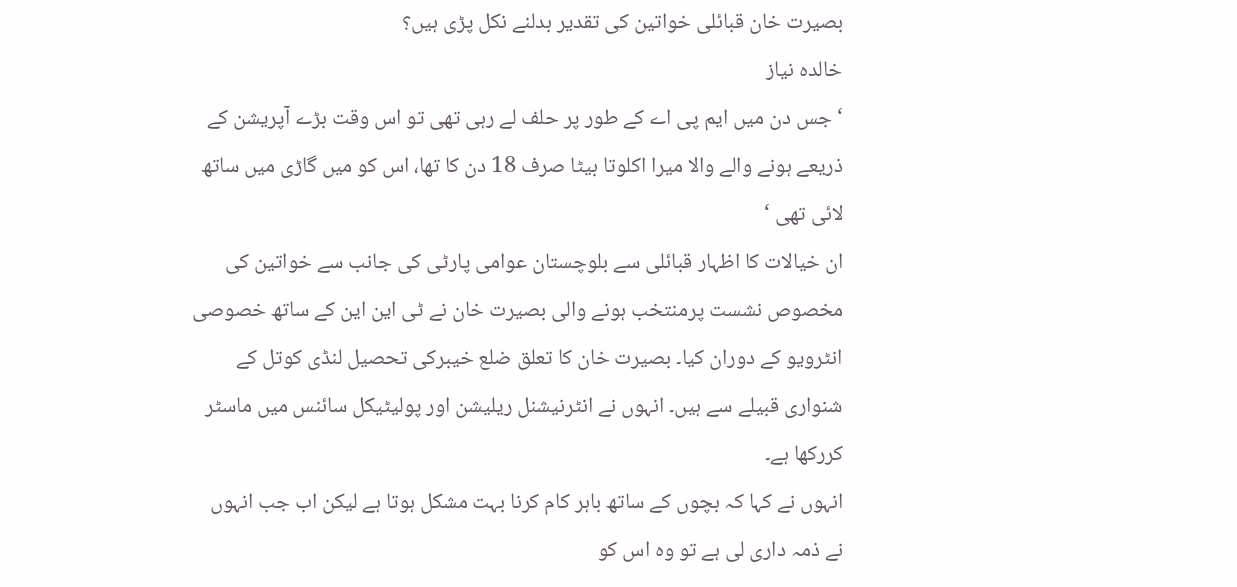بصیرت خان قبائلی خواتین کی تقدیر بدلنے نکل پڑی ہیں؟
خالدہ نیاز
‘ جس دن میں ایم پی اے کے طور پر حلف لے رہی تھی تو اس وقت بڑے آپریشن کے ذریعے ہونے والے والا میرا اکلوتا بیٹا صرف 18 دن کا تھا، اس کو میں گاڑی میں ساتھ لائی تھی ‘
ان خیالات کا اظہار قبائلی سے بلوچستان عوامی پارٹی کی جانب سے خواتین کی مخصوص نشست پرمنتخب ہونے والی بصیرت خان نے ٹی این این کے ساتھ خصوصی انٹرویو کے دوران کیا۔ بصیرت خان کا تعلق ضلع خیبرکی تحصیل لنڈی کوتل کے شنواری قبیلے سے ہیں۔ انہوں نے انٹرنیشنل ریلیشن اور پولیٹیکل سائنس میں ماسٹر کررکھا ہے۔
انہوں نے کہا کہ بچوں کے ساتھ باہر کام کرنا بہت مشکل ہوتا ہے لیکن اب جب انہوں نے ذمہ داری لی ہے تو وہ اس کو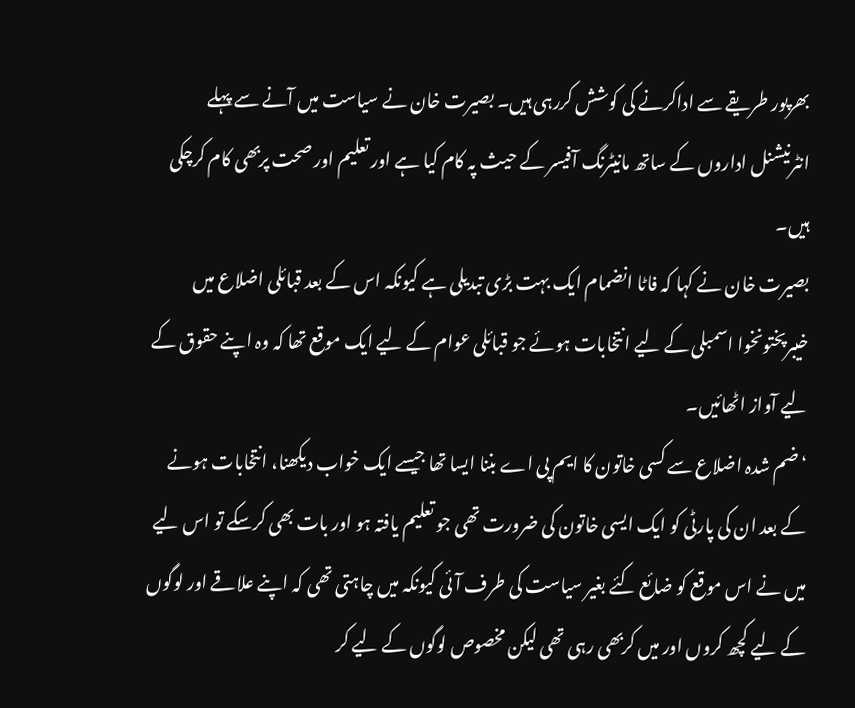بھرپور طریقے سے اداکرنے کی کوشش کررہی ہیں۔ بصیرت خان نے سیاست میں آنے سے پہلے انٹرنیشنل اداروں کے ساتھ مانیٹرنگ آفیسر کے حیث پہ کام کیا ہے اور تعلیم اور صحت پربھی کام کرچکی ہیں۔
بصیرت خان نے کہا کہ فاٹا انضمام ایک بہت بڑی تبدیلی ہے کیونکہ اس کے بعد قبائلی اضلاع میں خیبرپختونخوا اسمبلی کے لیے انتخابات ہوئے جو قبائلی عوام کے لیے ایک موقع تھا کہ وہ اپنے حقوق کے لیے آواز اٹھائیں۔
‘ضم شدہ اضلاع سے کسی خاتون کا ایم پی اے بننا ایسا تھا جیسے ایک خواب دیکھنا، انتخابات ہونے کے بعد ان کی پارٹی کو ایک ایسی خاتون کی ضرورت تھی جو تعلیم یافتہ ہو اور بات بھی کرسکے تو اس لیے میں نے اس موقع کو ضائع کئے بغیر سیاست کی طرف آئی کیونکہ میں چاہتی تھی کہ اپنے علاقے اور لوگوں کے لیے کچھ کروں اور میں کربھی رہی تھی لیکن مخصوص لوگوں کے لیے کر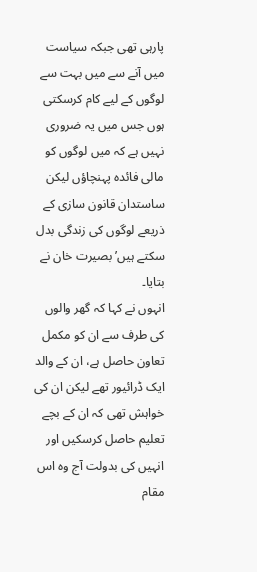پارہی تھی جبکہ سیاست میں آنے سے میں بہت سے لوگوں کے لیے کام کرسکتی ہوں جس میں یہ ضروری نہیں ہے کہ میں لوگوں کو مالی فائدہ پہنچاؤں لیکن ساستدان قانون سازی کے ذریعے لوگوں کی زندگی بدل سکتے ہیں’ بصیرت خان نے بتایا۔
انہوں نے کہا کہ گھر والوں کی طرف سے ان کو مکمل تعاون حاصل ہے، ان کے والد ایک ڈرائیور تھے لیکن ان کی خواہش تھی کہ ان کے بچے تعلیم حاصل کرسکیں اور انہیں کی بدولت آج وہ اس مقام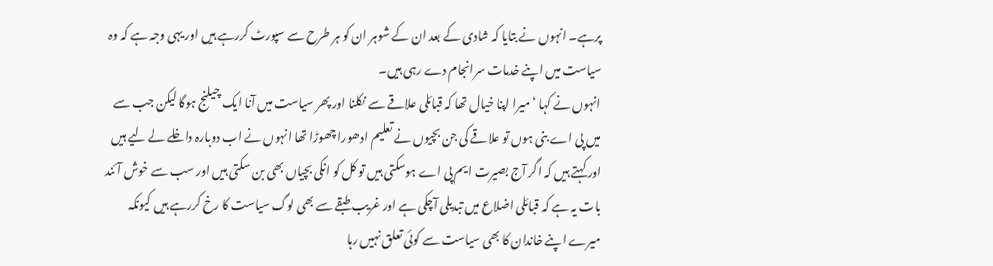پرہے۔ انہوں نے بتایا کہ شادی کے بعد ان کے شوہر ان کو ہر طرح سے سپورٹ کررہے ہیں اور یہی وجہ ہے کہ وہ سیاست میں اپنے خدمات سرانجام دے رہی ہیں۔
انہوں نے کہا ‘ میرا اپنا خیال تھا کہ قبائلی علاقے سے نکلنا اور پھر سیاست میں آنا ایک چیلنج ہوگا لیکن جب سے میں پی اے بنی ہوں تو علاقے کی جن بچیوں نے تعلیم ادھورا چھوڑا تھا انہوں نے اب دوبارہ داخلے لے لیے ہیں اور کہتے ہیں کہ اگر آج بصیرت ایم پی اے ہوسکتی ہیں تو کل کو انکی بچیاں بھی بن سکتی ہیں اور سب سے خوش آئند بات یہ ہے کہ قبائلی اضلاع میں تبدیلی آچکی ہے اور غریب طبقے سے بھی لوگ سیاست کا رخ کررہے ہیں کیونکہ میرے اپنے خاندان کا بھی سیاست سے کوئی تعلق نہیں رہا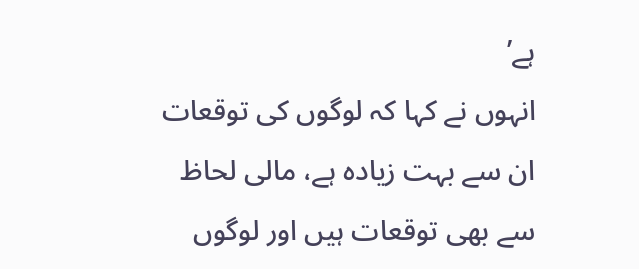ہے’
انہوں نے کہا کہ لوگوں کی توقعات ان سے بہت زیادہ ہے، مالی لحاظ سے بھی توقعات ہیں اور لوگوں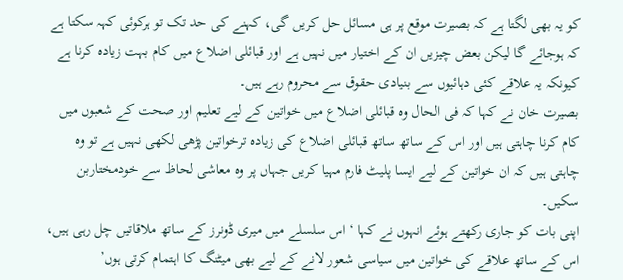کو یہ بھی لگتا ہے کہ بصیرت موقع پر ہی مسائل حل کریں گی، کہنے کی حد تک تو ہرکوئی کہہ سکتا ہے کہ ہوجائے گا لیکن بعض چیزیں ان کے اختیار میں نہیں ہے اور قبائلی اضلاع میں کام بہت زیادہ کرنا ہے کیونکہ یہ علاقے کئی دہائیوں سے بنیادی حقوق سے محروم رہے ہیں۔
بصیرت خان نے کہا کہ فی الحال وہ قبائلی اضلاع میں خواتین کے لیے تعلیم اور صحت کے شعبوں میں کام کرنا چاہتی ہیں اور اس کے ساتھ ساتھ قبائلی اضلاع کی زیادہ ترخواتین پڑھی لکھی نہیں ہے تو وہ چاہتی ہیں کہ ان خواتین کے لیے ایسا پلیٹ فارم مہیا کریں جہاں پر وہ معاشی لحاظ سے خودمختاربن سکیں۔
اپنی بات کو جاری رکھتے ہوئے انہوں نے کہا ‘ اس سلسلے میں میری ڈونرز کے ساتھ ملاقاتیں چل رہی ہیں، اس کے ساتھ علاقے کی خواتین میں سیاسی شعور لانے کے لیے بھی میٹنگ کا اہتمام کرتی ہوں’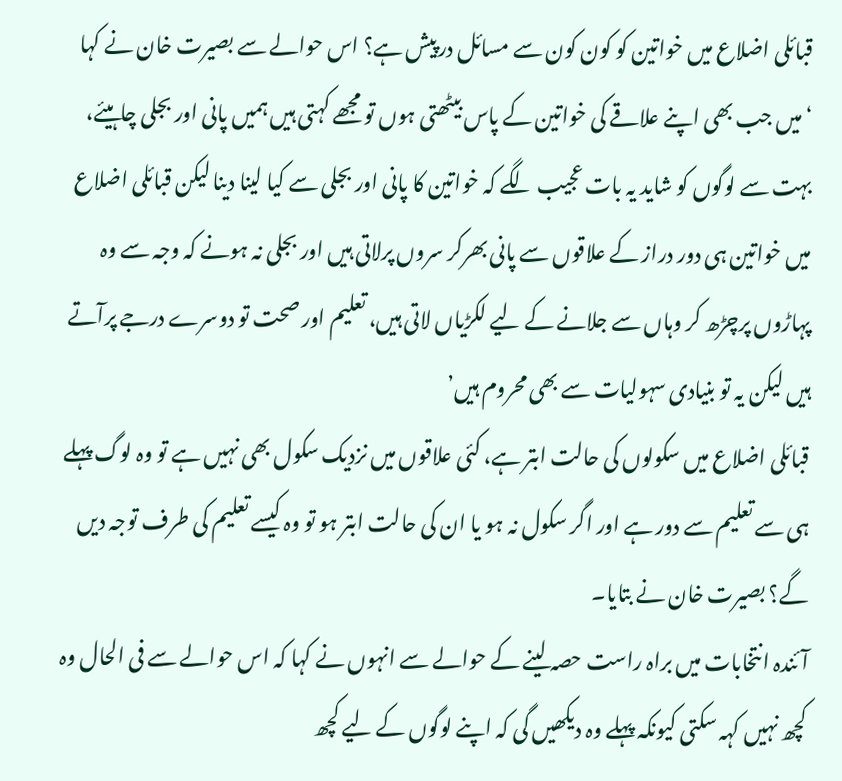قبائلی اضلاع میں خواتین کو کون کون سے مسائل درپیش ہے؟ اس حوالے سے بصیرت خان نے کہا ‘میں جب بھی اپنے علاقے کی خواتین کے پاس بیٹھتی ہوں تو مجھے کہتی ہیں ہمیں پانی اور بجلی چاہیئے، بہت سے لوگوں کو شاید یہ بات عجیب لگے کہ خواتین کا پانی اور بجلی سے کیا لینا دینا لیکن قبائلی اضلاع میں خواتین ہی دور دراز کے علاقوں سے پانی بھرکر سروں پرلاتی ہیں اور بجلی نہ ہونے کہ وجہ سے وہ پہاڑوں پرچڑھ کر وہاں سے جلانے کے لیے لکڑیاں لاتی ہیں، تعلیم اور صحت تو دوسرے درجے پرآتے ہیں لیکن یہ تو بنیادی سہولیات سے بھی محروم ہیں’
قبائلی اضلاع میں سکولوں کی حالت ابتر ہے، کئی علاقوں میں نزدیک سکول بھی نہیں ہے تو وہ لوگ پہلے ہی سے تعلیم سے دور ہے اور اگر سکول نہ ہو یا ان کی حالت ابتر ہو تو وہ کیسے تعلیم کی طرف توجہ دیں گے؟ بصیرت خان نے بتایا۔
آئندہ انتخابات میں براہ راست حصہ لینے کے حوالے سے انہوں نے کہا کہ اس حوالے سے فی الحال وہ کچھ نہیں کہہ سکتی کیونکہ پہلے وہ دیکھیں گی کہ اپنے لوگوں کے لیے کچھ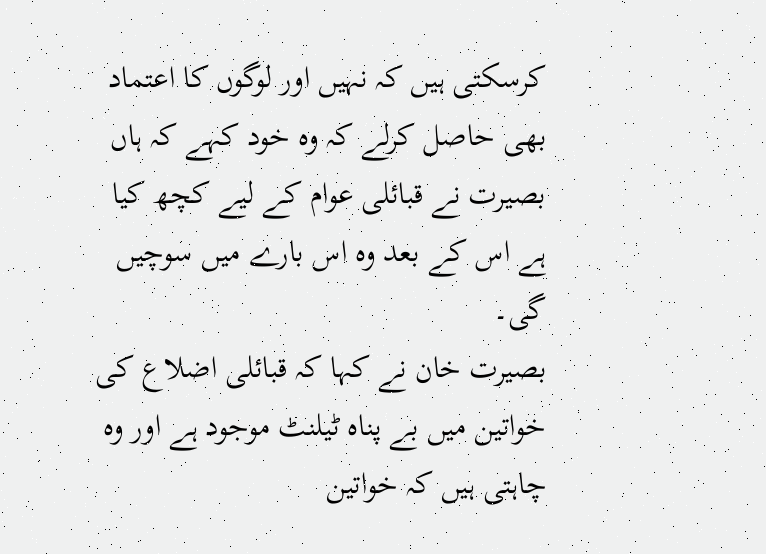کرسکتی ہیں کہ نہیں اور لوگوں کا اعتماد بھی حاصل کرلے کہ وہ خود کہے کہ ہاں بصیرت نے قبائلی عوام کے لیے کچھ کیا ہے اس کے بعد وہ اس بارے میں سوچیں گی۔
بصیرت خان نے کہا کہ قبائلی اضلاع کی خواتین میں بے پناہ ٹیلنٹ موجود ہے اور وہ چاہتی ہیں کہ خواتین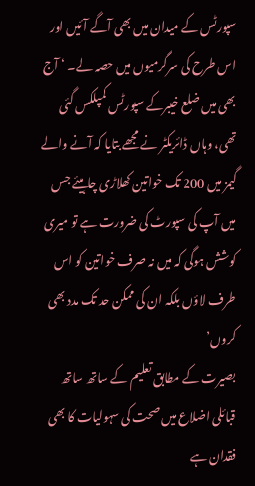سپورٹس کے میدان میں بھی آگے آئیں اور اس طرح کی سرگرمیوں میں حصہ لے۔ ‘ آج بھی میں ضلع خیبرکے سپورٹس کمپلکس گئی تھی، وہاں ڈائریکٹر نے مجھے بتایا کہ آنے والے گیمز میں 200 تک خواتین کھلاڑی چاہیئے جس میں آپ کی سپورٹ کی ضرورت ہے تو میری کوشش ہوگی کہ میں نہ صرف خواتین کو اس طرف لاؤں بلکہ ان کی ممکن حد تک مدد بھی کروں’
بصیرت کے مطابق تعلیم کے ساتھ ساتھ قبائلی اضلاع میں صحت کی سہولیات کا بھی فقدان ہے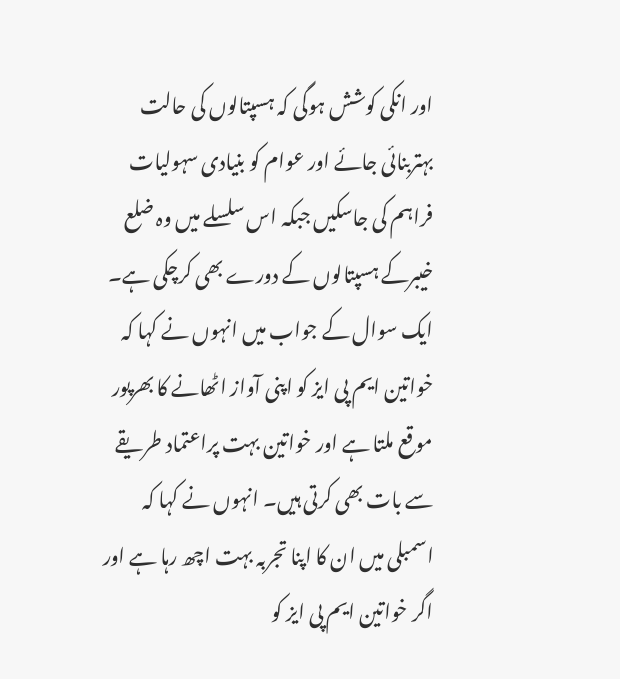اور انکی کوشش ہوگی کہ ہسپتالوں کی حالت بہتربنائی جائے اور عوام کو بنیادی سہولیات فراہم کی جاسکیں جبکہ اس سلسلے میں وہ ضلع خیبرکے ہسپتالوں کے دورے بھی کرچکی ہے۔
ایک سوال کے جواب میں انہوں نے کہا کہ خواتین ایم پی ایز کو اپنی آواز اٹھانے کا بھرپور موقع ملتا ہے اور خواتین بہت پراعتماد طریقے سے بات بھی کرتی ہیں۔ انہوں نے کہا کہ اسمبلی میں ان کا اپنا تجربہ بہت اچھ رہا ہے اور اگر خواتین ایم پی ایز کو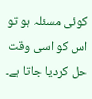کوئی مسئلہ ہو تو اس کو اسی وقت حل کردیا جاتا ہے۔